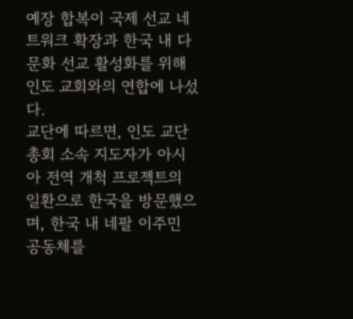예장 합복이 국제 선교 네트워크 확장과 한국 내 다문화 선교 활성화를 위해 인도 교회와의 연합에 나섰다.
교단에 따르면, 인도 교단 총회 소속 지도자가 아시아 전역 개척 프로젝트의 일환으로 한국을 방문했으며, 한국 내 네팔 이주민 공동체를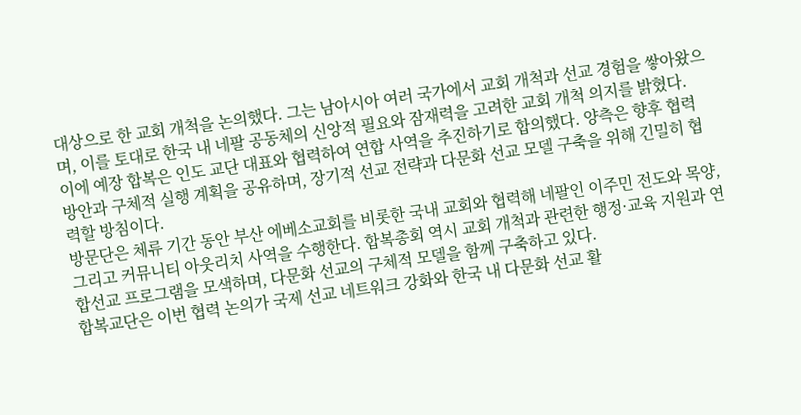대상으로 한 교회 개척을 논의했다. 그는 남아시아 여러 국가에서 교회 개척과 선교 경험을 쌓아왔으며, 이를 토대로 한국 내 네팔 공동체의 신앙적 필요와 잠재력을 고려한 교회 개척 의지를 밝혔다.
이에 예장 합복은 인도 교단 대표와 협력하여 연합 사역을 추진하기로 합의했다. 양측은 향후 협력 방안과 구체적 실행 계획을 공유하며, 장기적 선교 전략과 다문화 선교 모델 구축을 위해 긴밀히 협력할 방침이다.
방문단은 체류 기간 동안 부산 에베소교회를 비롯한 국내 교회와 협력해 네팔인 이주민 전도와 목양, 그리고 커뮤니티 아웃리치 사역을 수행한다. 합복총회 역시 교회 개척과 관련한 행정·교육 지원과 연합선교 프로그램을 모색하며, 다문화 선교의 구체적 모델을 함께 구축하고 있다.
합복교단은 이번 협력 논의가 국제 선교 네트워크 강화와 한국 내 다문화 선교 활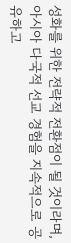성화를 위한 전략적 전환점이 될 것이라며, 아시아 다국적 선교 경험을 지속적으로 공유하고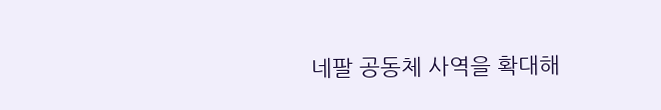네팔 공동체 사역을 확대해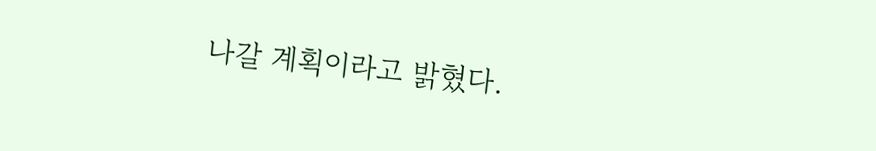나갈 계획이라고 밝혔다.